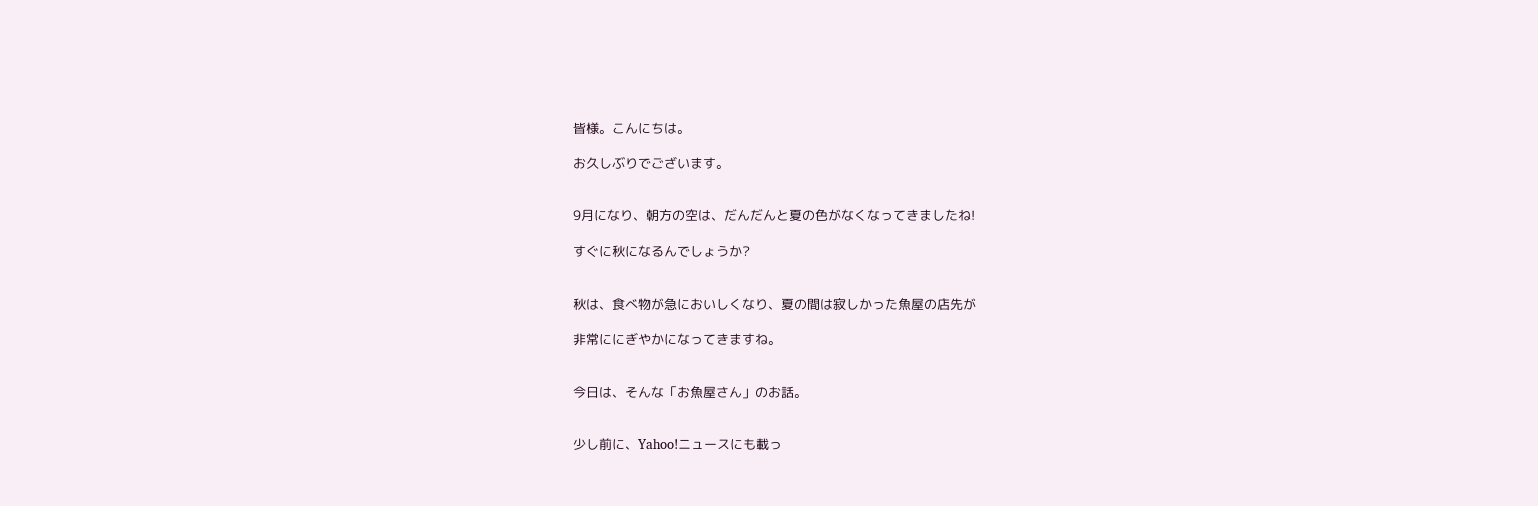皆様。こんにちは。

お久しぶりでございます。


9月になり、朝方の空は、だんだんと夏の色がなくなってきましたね!

すぐに秋になるんでしょうか?


秋は、食べ物が急においしくなり、夏の間は寂しかった魚屋の店先が

非常ににぎやかになってきますね。


今日は、そんな「お魚屋さん」のお話。


少し前に、Yahoo!ニュースにも載っ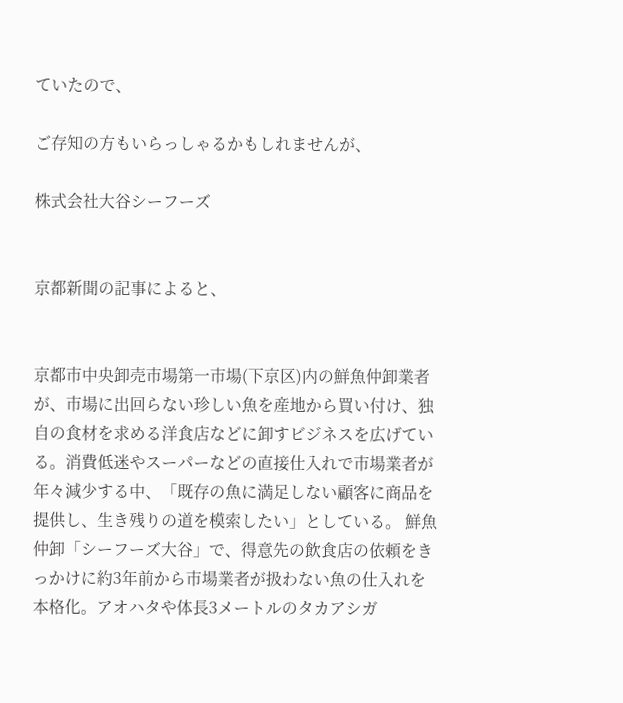ていたので、

ご存知の方もいらっしゃるかもしれませんが、

株式会社大谷シーフーズ


京都新聞の記事によると、


京都市中央卸売市場第一市場(下京区)内の鮮魚仲卸業者が、市場に出回らない珍しい魚を産地から買い付け、独自の食材を求める洋食店などに卸すビジネスを広げている。消費低迷やスーパーなどの直接仕入れで市場業者が年々減少する中、「既存の魚に満足しない顧客に商品を提供し、生き残りの道を模索したい」としている。 鮮魚仲卸「シーフーズ大谷」で、得意先の飲食店の依頼をきっかけに約3年前から市場業者が扱わない魚の仕入れを本格化。アオハタや体長3メートルのタカアシガ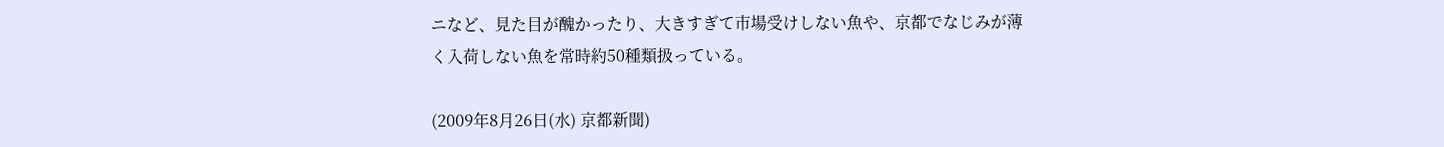ニなど、見た目が醜かったり、大きすぎて市場受けしない魚や、京都でなじみが薄く入荷しない魚を常時約50種類扱っている。

(2009年8月26日(水) 京都新聞)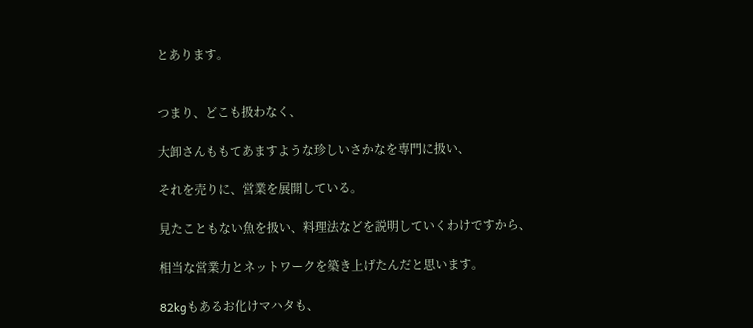とあります。


つまり、どこも扱わなく、

大卸さんももてあますような珍しいさかなを専門に扱い、

それを売りに、営業を展開している。

見たこともない魚を扱い、料理法などを説明していくわけですから、

相当な営業力とネットワークを築き上げたんだと思います。

82kgもあるお化けマハタも、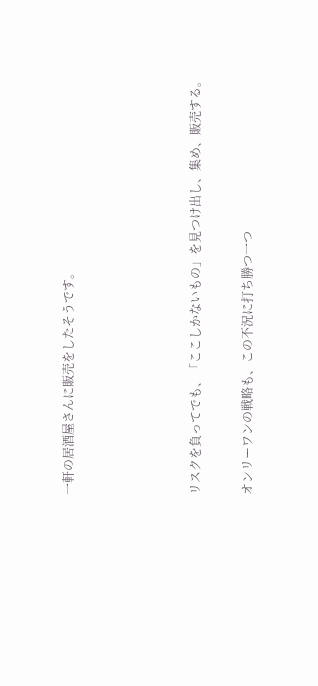一軒の居酒屋さんに販売をしたそうです。




リスクを負ってでも、「ここしかないもの」を見つけ出し、集め、販売する。

オンリーワンの戦略も、この不況に打ち勝つ一つ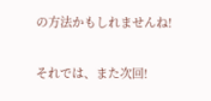の方法かもしれませんね!


それでは、また次回!